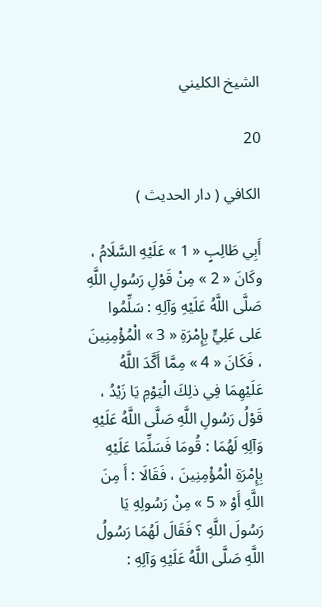الشيخ الكليني

20

الكافي ( دار الحديث )

أَبِي طَالِبٍ « 1 » عَلَيْهِ السَّلَامُ ، وكَانَ « 2 » مِنْ قَوْلِ رَسُولِ اللَّهِ صَلَّى اللَّهُ عَلَيْهِ وَآلِهِ : سَلِّمُوا عَلى عَلِيٍّ بِإِمْرَةِ « 3 » الْمُؤْمِنِينَ ، فَكَانَ « 4 » مِمَّا أَكَّدَ اللَّهُ عَلَيْهِمَا فِي ذلِكَ الْيَوْمِ يَا زَيْدُ ، قَوْلُ رَسُولِ اللَّهِ صَلَّى اللَّهُ عَلَيْهِ وَآلِهِ لَهُمَا : قُومَا فَسَلِّمَا عَلَيْهِ بِإِمْرَةِ الْمُؤْمِنِينَ ، فَقَالَا : أَ مِنَ اللَّهِ أَوْ « 5 » مِنْ رَسُولِهِ يَا رَسُولَ اللَّهِ ؟ فَقَالَ لَهُمَا رَسُولُ اللَّهِ صَلَّى اللَّهُ عَلَيْهِ وَآلِهِ :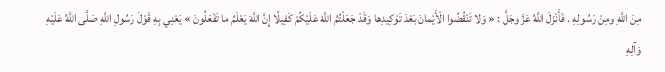مِنَ اللَّهِ ومِنْ رَسُولِهِ . فَأَنْزَلَ اللَّهُ عَزَّ وجَلَّ : « وَلا تَنْقُضُوا الْأَيْمانَ بَعْدَ تَوْكِيدِها وَقَدْ جَعَلْتُمُ اللَّهَ عَلَيْكُمْ كَفِيلًا إِنَّ اللَّهَ يَعْلَمُ ما تَفْعَلُونَ » يَعْنِي بِهِ قَوْلَ رَسُولِ اللَّهِ صَلَّى اللَّهُ عَلَيْهِ وَآلِهِ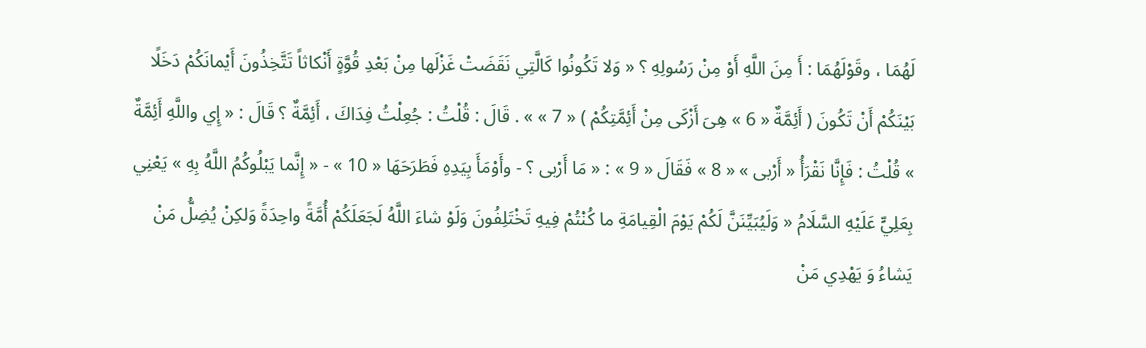لَهُمَا ، وقَوْلَهُمَا : أَ مِنَ اللَّهِ أَوْ مِنْ رَسُولِهِ ؟ « وَلا تَكُونُوا كَالَّتِي نَقَضَتْ غَزْلَها مِنْ بَعْدِ قُوَّةٍ أَنْكاثاً تَتَّخِذُونَ أَيْمانَكُمْ دَخَلًا بَيْنَكُمْ أَنْ تَكُونَ ( أَئِمَّةٌ « 6 » هِىَ أَزْكَى مِنْ أَئِمَّتِكُمْ ) « 7 » » . قَالَ : قُلْتُ : جُعِلْتُ فِدَاكَ ، أَئِمَّةٌ ؟ قَالَ : « إِي واللَّهِ أَئِمَّةٌ » قُلْتُ : فَإِنَّا نَقْرَأُ « أَرْبى » « 8 » فَقَالَ « 9 » : « مَا أَرْبى ؟ - وأَوْمَأَ بِيَدِهِ فَطَرَحَهَا « 10 » - « إِنَّما يَبْلُوكُمُ اللَّهُ بِهِ » يَعْنِي بِعَلِيٍّ عَلَيْهِ السَّلَامُ « وَلَيُبَيِّنَنَّ لَكُمْ يَوْمَ الْقِيامَةِ ما كُنْتُمْ فِيهِ تَخْتَلِفُونَ وَلَوْ شاءَ اللَّهُ لَجَعَلَكُمْ أُمَّةً واحِدَةً وَلكِنْ يُضِلُّ مَنْ يَشاءُ وَ يَهْدِي مَنْ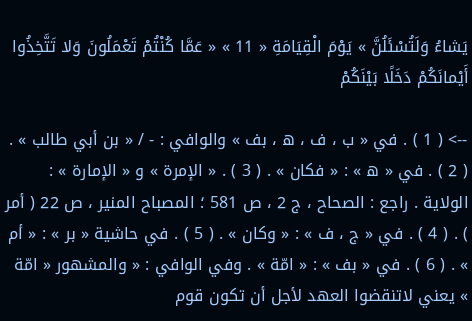يَشاءُ وَلَتُسْئَلُنَّ » يَوْمَ الْقِيَامَةِ « 11 » « عَمَّا كُنْتُمْ تَعْمَلُونَ وَلا تَتَّخِذُوا أَيْمانَكُمْ دَخَلًا بَيْنَكُمْ

--> ( 1 ) . في « ب ، ف ، ه ، بف » والوافي : - / « بن أبي طالب » . ( 2 ) . في « ه » : « فكان » . ( 3 ) . « الإمرة » و « الإمارة » : الولاية . راجع : الصحاح ، ج 2 ، ص 581 ؛ المصباح المنير ، ص 22 ( أمر ) . ( 4 ) . في « ج ، ف » : « وكان » . ( 5 ) . في حاشية « بر » : « أم » . ( 6 ) . في « بف » : « امّة » . وفي الوافي : « والمشهور « امّة » يعني لاتنقضوا العهد لأجل أن تكون قوم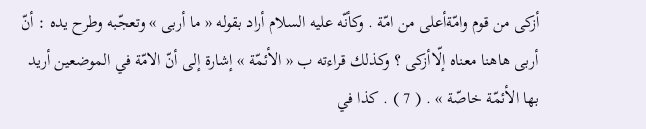أزكى من قوم وامّةأعلى من امّة . وكأنّه عليه السلام أراد بقوله « ما أربى » وتعجّبه وطرح يده : أنّ أربى هاهنا معناه إلّاأزكى ؟ وكذلك قراءته ب « الأئمّة » إشارة إلى أنّ الامّة في الموضعين أريد بها الأئمّة خاصّة » . ( 7 ) . كذا في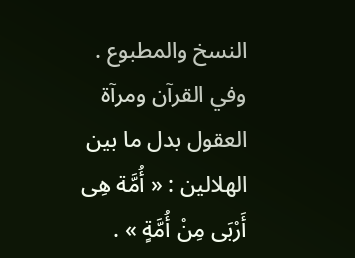النسخ والمطبوع . وفي القرآن ومرآة العقول بدل ما بين الهلالين : « أُمَّة هِى أَرْبَى مِنْ أُمَّةٍ » .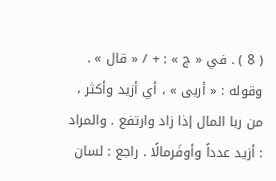( 8 ) . في « ج » : + / « قال » . وقوله : « أربى » ، أي أزيد وأكثر ، من ربا المال إذا زاد وارتفع . والمراد : أزيد عدداً وأوفَرمالًا . راجع : لسان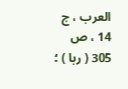العرب ، ج 14 ، ص 305 ( ربا ) ؛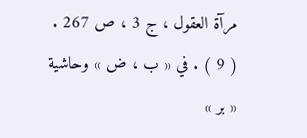مرآة العقول ، ج 3 ، ص 267 . ( 9 ) . في « ب ، ض » وحاشية « بر »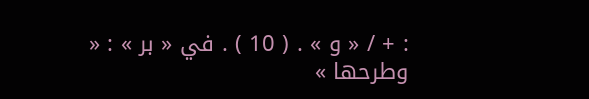: + / « و » . ( 10 ) . في « بر » : « وطرحها »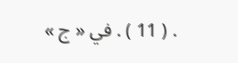. ( 11 ) . في « ج »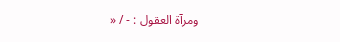ومرآة العقول : - / «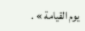يوم القيامة » .